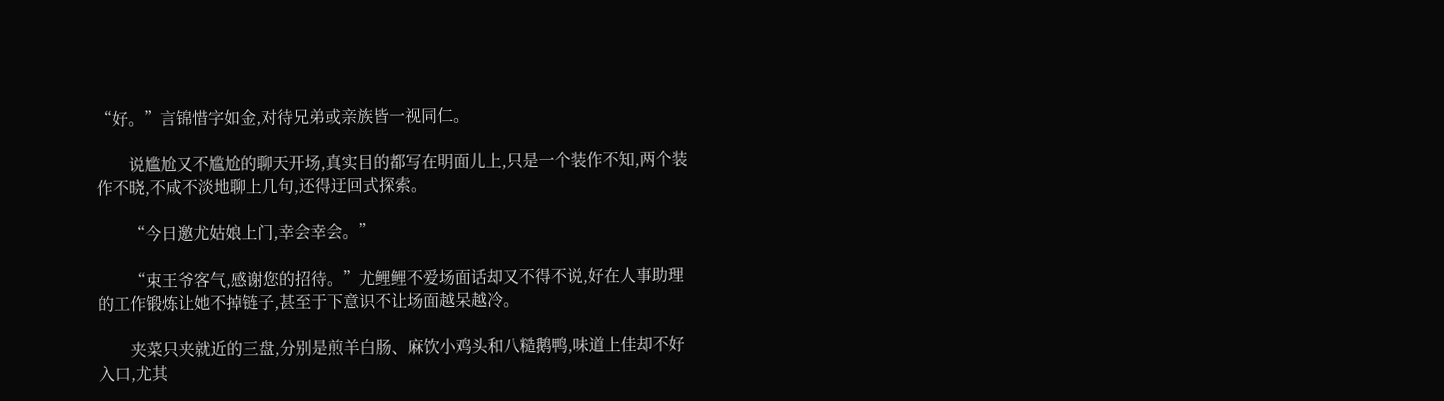“好。”言锦惜字如金,对待兄弟或亲族皆一视同仁。

        说尴尬又不尴尬的聊天开场,真实目的都写在明面儿上,只是一个装作不知,两个装作不晓,不咸不淡地聊上几句,还得迂回式探索。

        “今日邀尤姑娘上门,幸会幸会。”

        “束王爷客气,感谢您的招待。”尤鲤鲤不爱场面话却又不得不说,好在人事助理的工作锻炼让她不掉链子,甚至于下意识不让场面越呆越冷。

        夹菜只夹就近的三盘,分别是煎羊白肠、麻饮小鸡头和八糙鹅鸭,味道上佳却不好入口,尤其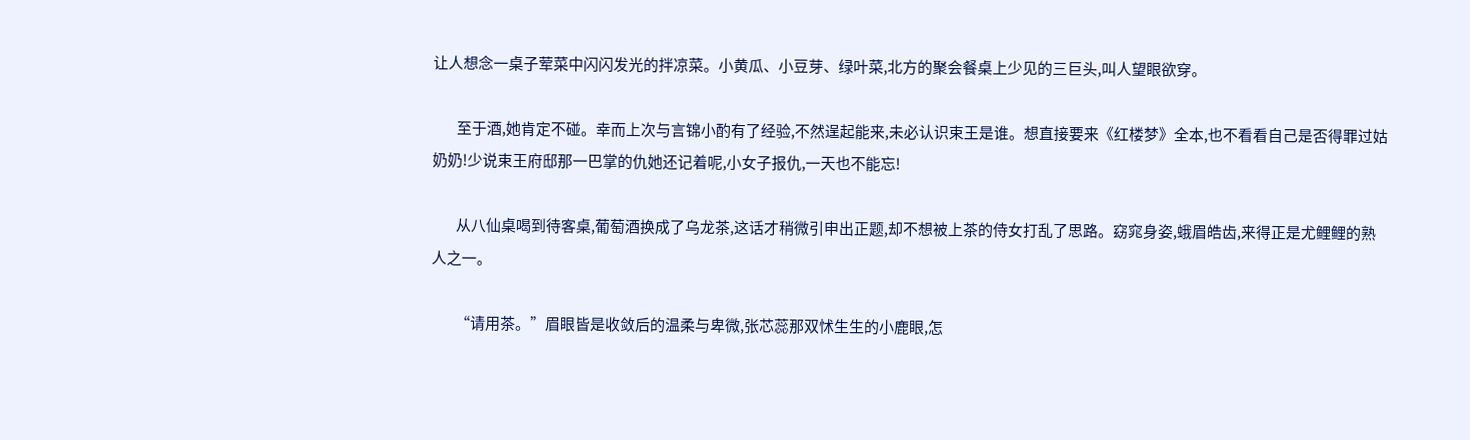让人想念一桌子荤菜中闪闪发光的拌凉菜。小黄瓜、小豆芽、绿叶菜,北方的聚会餐桌上少见的三巨头,叫人望眼欲穿。

        至于酒,她肯定不碰。幸而上次与言锦小酌有了经验,不然逞起能来,未必认识束王是谁。想直接要来《红楼梦》全本,也不看看自己是否得罪过姑奶奶!少说束王府邸那一巴掌的仇她还记着呢,小女子报仇,一天也不能忘!

        从八仙桌喝到待客桌,葡萄酒换成了乌龙茶,这话才稍微引申出正题,却不想被上茶的侍女打乱了思路。窈窕身姿,蛾眉皓齿,来得正是尤鲤鲤的熟人之一。

        “请用茶。”眉眼皆是收敛后的温柔与卑微,张芯蕊那双怵生生的小鹿眼,怎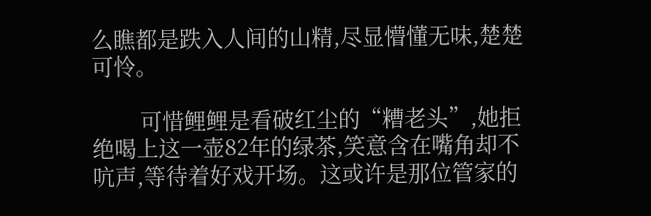么瞧都是跌入人间的山精,尽显懵懂无味,楚楚可怜。

        可惜鲤鲤是看破红尘的“糟老头”,她拒绝喝上这一壶82年的绿茶,笑意含在嘴角却不吭声,等待着好戏开场。这或许是那位管家的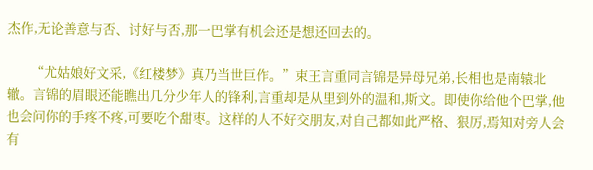杰作,无论善意与否、讨好与否,那一巴掌有机会还是想还回去的。

        “尤姑娘好文采,《红楼梦》真乃当世巨作。”束王言重同言锦是异母兄弟,长相也是南辕北辙。言锦的眉眼还能瞧出几分少年人的锋利,言重却是从里到外的温和,斯文。即使你给他个巴掌,他也会问你的手疼不疼,可要吃个甜枣。这样的人不好交朋友,对自己都如此严格、狠厉,焉知对旁人会有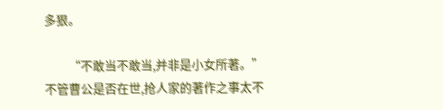多狠。

        “不敢当不敢当,并非是小女所著。”不管曹公是否在世,抢人家的著作之事太不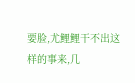要脸,尤鲤鲤干不出这样的事来,几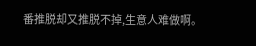番推脱却又推脱不掉,生意人难做啊。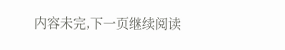内容未完,下一页继续阅读